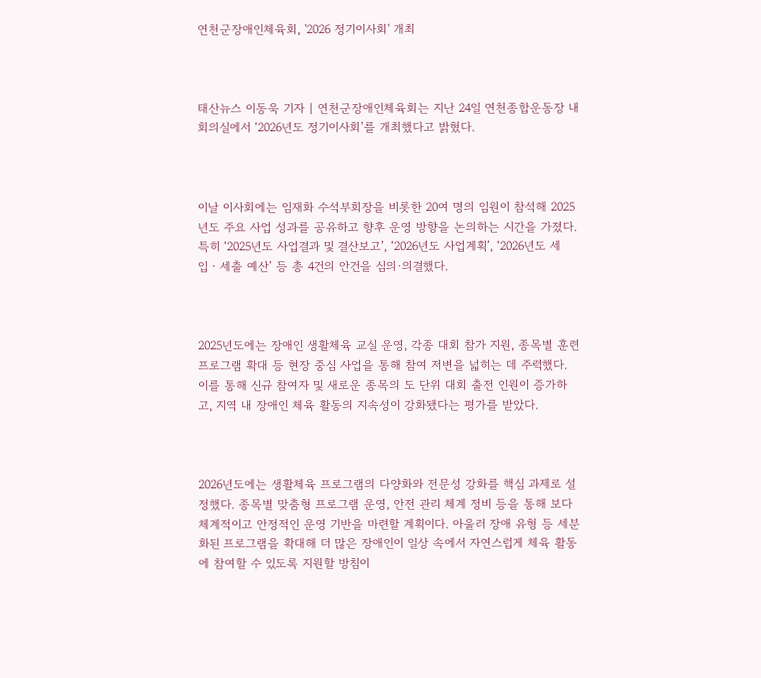연천군장애인체육회, '2026 정기이사회' 개최



태산뉴스 이동욱 기자 | 연천군장애인체육회는 지난 24일 연천종합운동장 내 회의실에서 ‘2026년도 정기이사회’를 개최했다고 밝혔다.



이날 이사회에는 임재화 수석부회장을 비롯한 20여 명의 임원이 참석해 2025년도 주요 사업 성과를 공유하고 향후 운영 방향을 논의하는 시간을 가졌다. 특히 ‘2025년도 사업결과 및 결산보고’, ‘2026년도 사업계획’, ‘2026년도 세입‧세출 예산’ 등 총 4건의 안건을 심의·의결했다.



2025년도에는 장애인 생활체육 교실 운영, 각종 대회 참가 지원, 종목별 훈련 프로그램 확대 등 현장 중심 사업을 통해 참여 저변을 넓히는 데 주력했다. 이를 통해 신규 참여자 및 새로운 종목의 도 단위 대회 출전 인원이 증가하고, 지역 내 장애인 체육 활동의 지속성이 강화됐다는 평가를 받았다.



2026년도에는 생활체육 프로그램의 다양화와 전문성 강화를 핵심 과제로 설정했다. 종목별 맞춤형 프로그램 운영, 안전 관리 체계 정비 등을 통해 보다 체계적이고 안정적인 운영 기반을 마련할 계획이다. 아울러 장애 유형 등 세분화된 프로그램을 확대해 더 많은 장애인이 일상 속에서 자연스럽게 체육 활동에 참여할 수 있도록 지원할 방침이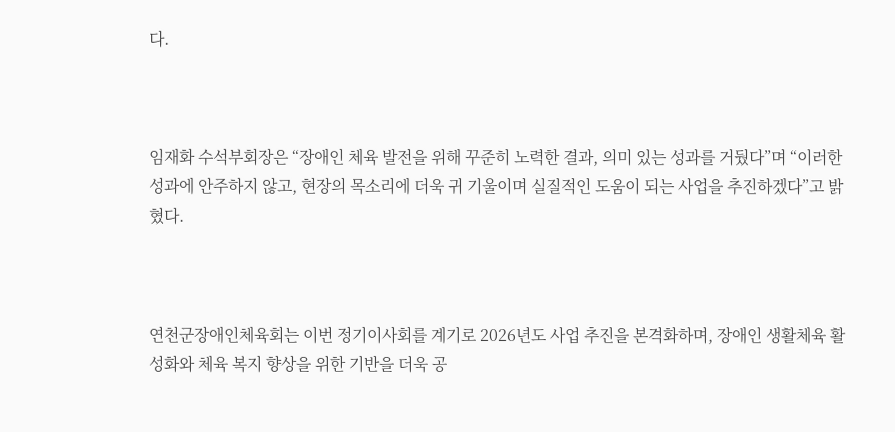다.



임재화 수석부회장은 “장애인 체육 발전을 위해 꾸준히 노력한 결과, 의미 있는 성과를 거뒀다”며 “이러한 성과에 안주하지 않고, 현장의 목소리에 더욱 귀 기울이며 실질적인 도움이 되는 사업을 추진하겠다”고 밝혔다.



연천군장애인체육회는 이번 정기이사회를 계기로 2026년도 사업 추진을 본격화하며, 장애인 생활체육 활성화와 체육 복지 향상을 위한 기반을 더욱 공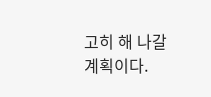고히 해 나갈 계획이다.